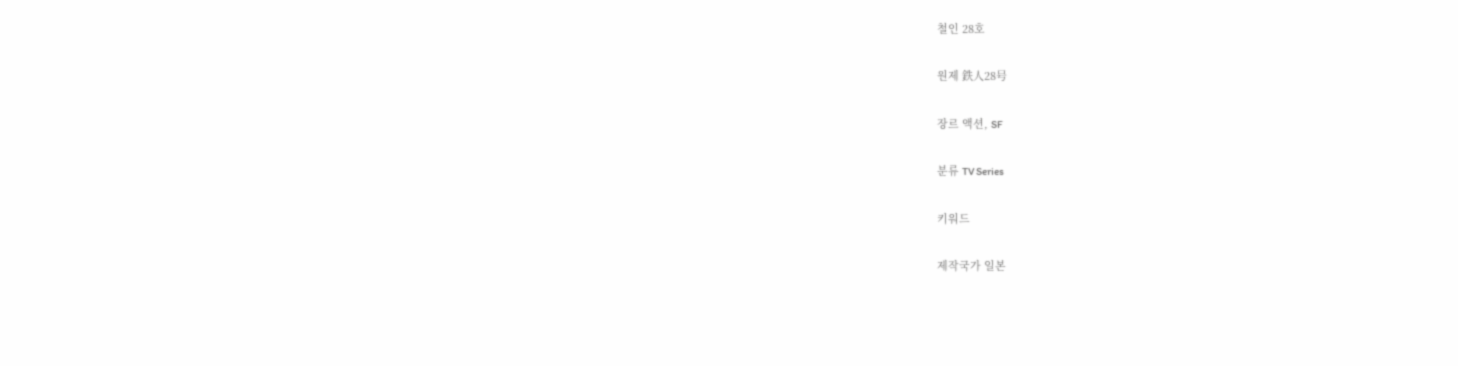철인 28호

원제 鉄人28号

장르 액션, SF

분류 TV Series

키워드

제작국가 일본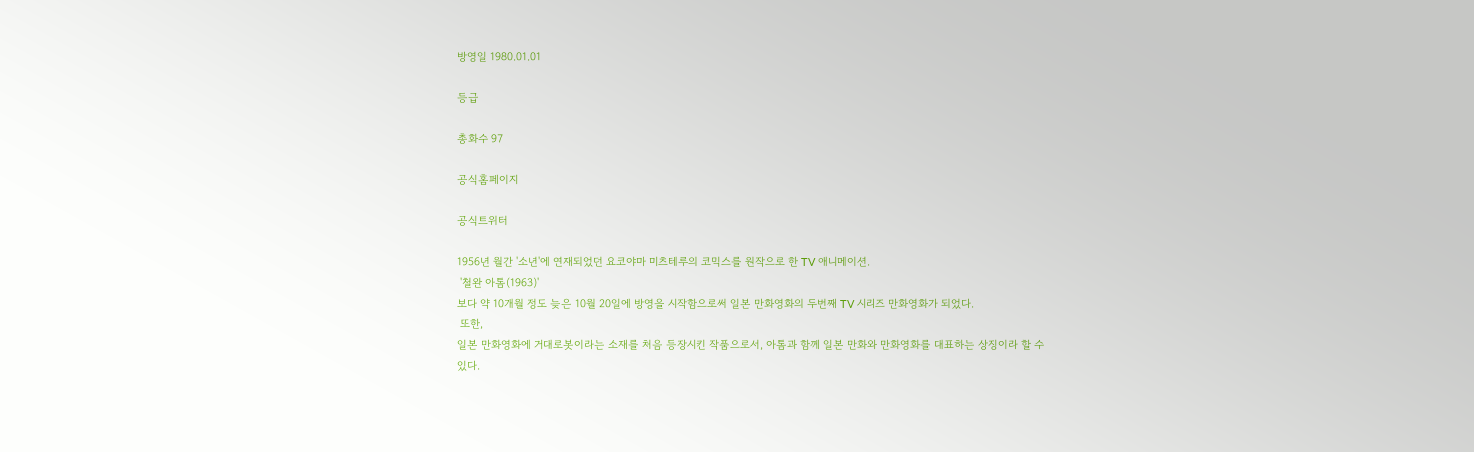방영일 1980.01.01

등급

총화수 97

공식홈페이지

공식트위터

1956년 월간 '소년'에 연재되었던 요코야마 미츠테루의 코믹스를 원작으로 한 TV 애니메이션.
 '철완 아톰(1963)'
보다 약 10개월 정도 늦은 10월 20일에 방영을 시작함으로써 일본 만화영화의 두번째 TV 시리즈 만화영화가 되었다.
 또한,
일본 만화영화에 거대로봇이라는 소재를 처음 등장시킨 작품으로서, 아톰과 함께 일본 만화와 만화영화를 대표하는 상징이라 할 수
있다.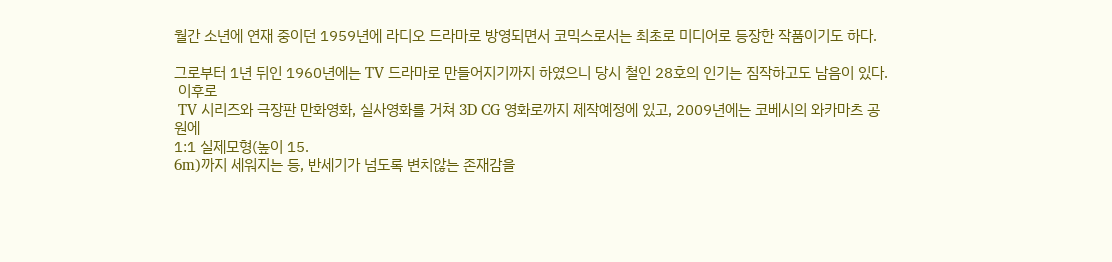월간 소년에 연재 중이던 1959년에 라디오 드라마로 방영되면서 코믹스로서는 최초로 미디어로 등장한 작품이기도 하다.

그로부터 1년 뒤인 1960년에는 TV 드라마로 만들어지기까지 하였으니 당시 철인 28호의 인기는 짐작하고도 남음이 있다.
 이후로
 TV 시리즈와 극장판 만화영화, 실사영화를 거쳐 3D CG 영화로까지 제작예정에 있고, 2009년에는 코베시의 와카마츠 공원에
1:1 실제모형(높이 15.
6m)까지 세워지는 등, 반세기가 넘도록 변치않는 존재감을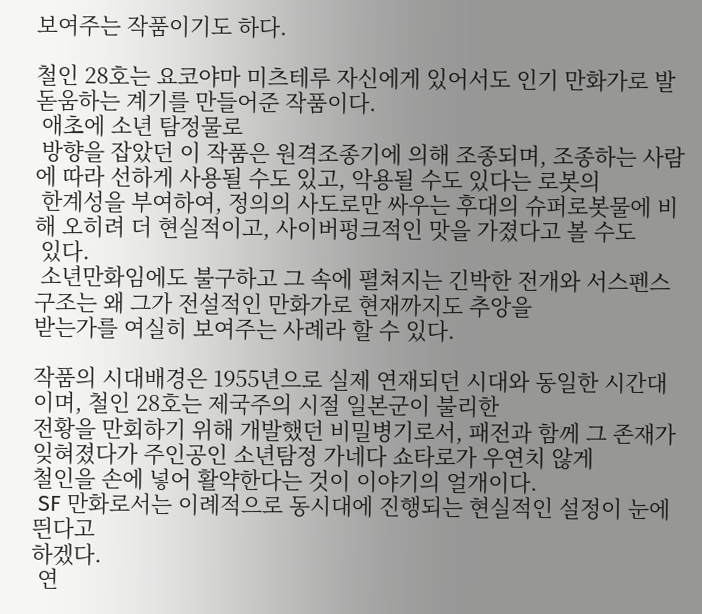보여주는 작품이기도 하다.

철인 28호는 요코야마 미츠테루 자신에게 있어서도 인기 만화가로 발돋움하는 계기를 만들어준 작품이다.
 애초에 소년 탐정물로
 방향을 잡았던 이 작품은 원격조종기에 의해 조종되며, 조종하는 사람에 따라 선하게 사용될 수도 있고, 악용될 수도 있다는 로봇의
 한계성을 부여하여, 정의의 사도로만 싸우는 후대의 슈퍼로봇물에 비해 오히려 더 현실적이고, 사이버펑크적인 맛을 가졌다고 볼 수도
 있다.
 소년만화임에도 불구하고 그 속에 펼쳐지는 긴박한 전개와 서스펜스 구조는 왜 그가 전설적인 만화가로 현재까지도 추앙을
받는가를 여실히 보여주는 사례라 할 수 있다.

작품의 시대배경은 1955년으로 실제 연재되던 시대와 동일한 시간대이며, 철인 28호는 제국주의 시절 일본군이 불리한
전황을 만회하기 위해 개발했던 비밀병기로서, 패전과 함께 그 존재가 잊혀졌다가 주인공인 소년탐정 가네다 쇼타로가 우연치 않게
철인을 손에 넣어 활약한다는 것이 이야기의 얼개이다.
 SF 만화로서는 이례적으로 동시대에 진행되는 현실적인 설정이 눈에 띈다고
하겠다.
 연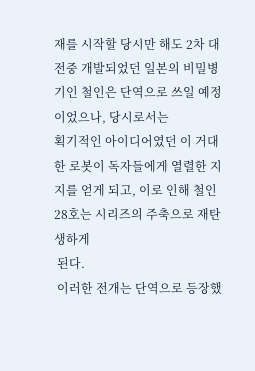재를 시작할 당시만 해도 2차 대전중 개발되었던 일본의 비밀병기인 철인은 단역으로 쓰일 예정이었으나, 당시로서는
획기적인 아이디어였던 이 거대한 로봇이 독자들에게 열렬한 지지를 얻게 되고, 이로 인해 철인 28호는 시리즈의 주축으로 재탄생하게
 된다.
 이러한 전개는 단역으로 등장했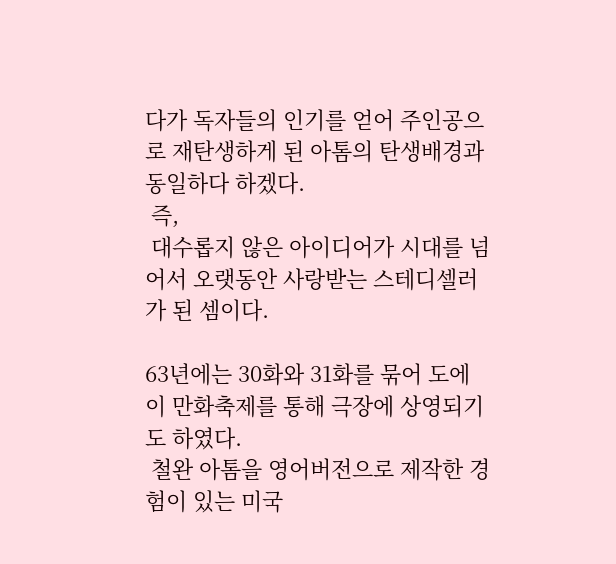다가 독자들의 인기를 얻어 주인공으로 재탄생하게 된 아톰의 탄생배경과 동일하다 하겠다.
 즉,
 대수롭지 않은 아이디어가 시대를 넘어서 오랫동안 사랑받는 스테디셀러가 된 셈이다.

63년에는 30화와 31화를 묶어 도에이 만화축제를 통해 극장에 상영되기도 하였다.
 철완 아톰을 영어버전으로 제작한 경험이 있는 미국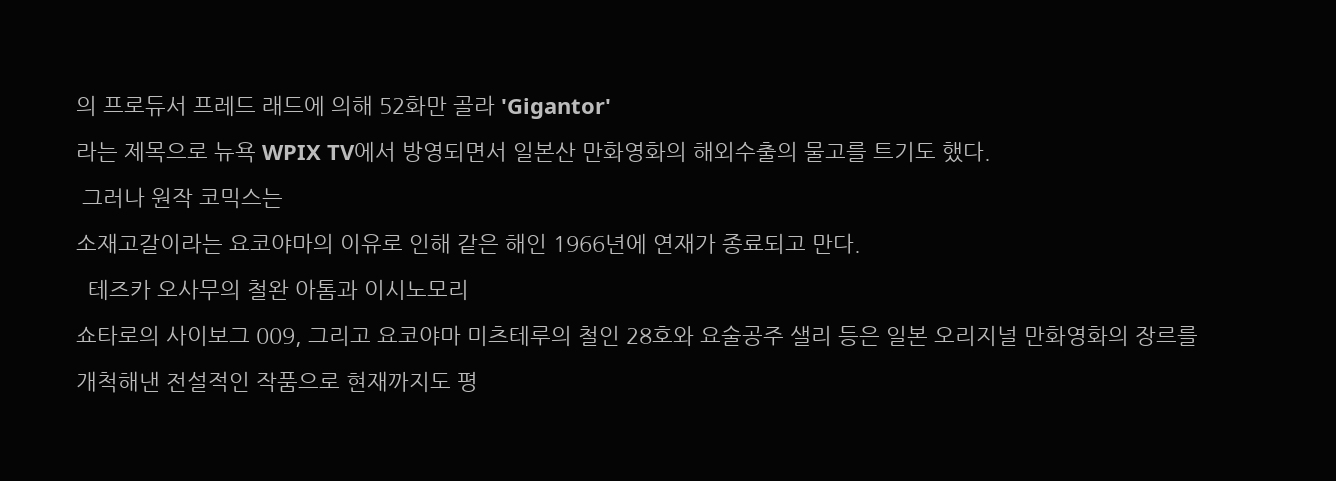의 프로듀서 프레드 래드에 의해 52화만 골라 'Gigantor'
라는 제목으로 뉴욕 WPIX TV에서 방영되면서 일본산 만화영화의 해외수출의 물고를 트기도 했다.
 그러나 원작 코믹스는
소재고갈이라는 요코야마의 이유로 인해 같은 해인 1966년에 연재가 종료되고 만다.
  테즈카 오사무의 철완 아톰과 이시노모리
쇼타로의 사이보그 009, 그리고 요코야마 미츠테루의 철인 28호와 요술공주 샐리 등은 일본 오리지널 만화영화의 장르를
개척해낸 전설적인 작품으로 현재까지도 평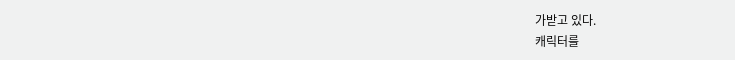가받고 있다.
캐릭터를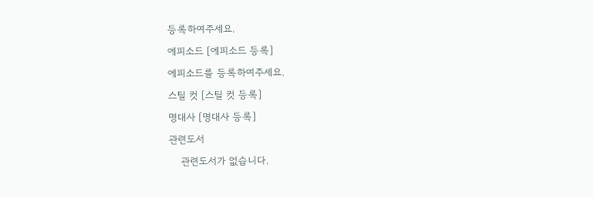등록하여주세요.
에피소드 [에피소드 등록]
에피소드를 등록하여주세요.
스틸 컷 [스틸 컷 등록]
명대사 [명대사 등록]
관련도서
    관련도서가 없습니다.